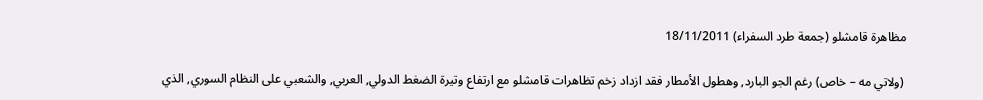مظاهرة قامشلو (جمعة طرد السفراء) 18/11/2011

 (ولاتي مه – خاص) رغم الجو البارد, وهطول الأمطار فقد ازداد زخم تظاهرات قامشلو مع ارتفاع وتيرة الضغط الدولي, العربي, والشعبي على النظام السوري, الذي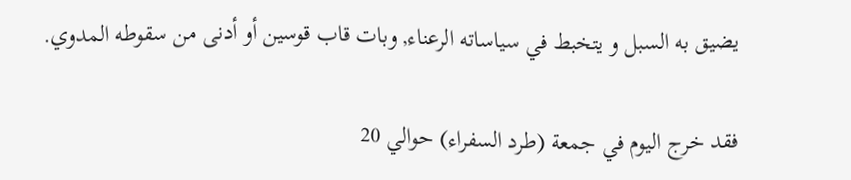يضيق به السبل و يتخبط في سياساته الرعناء, وبات قاب قوسين أو أدنى من سقوطه المدوي.

فقد خرج اليوم في جمعة (طرد السفراء) حوالي 20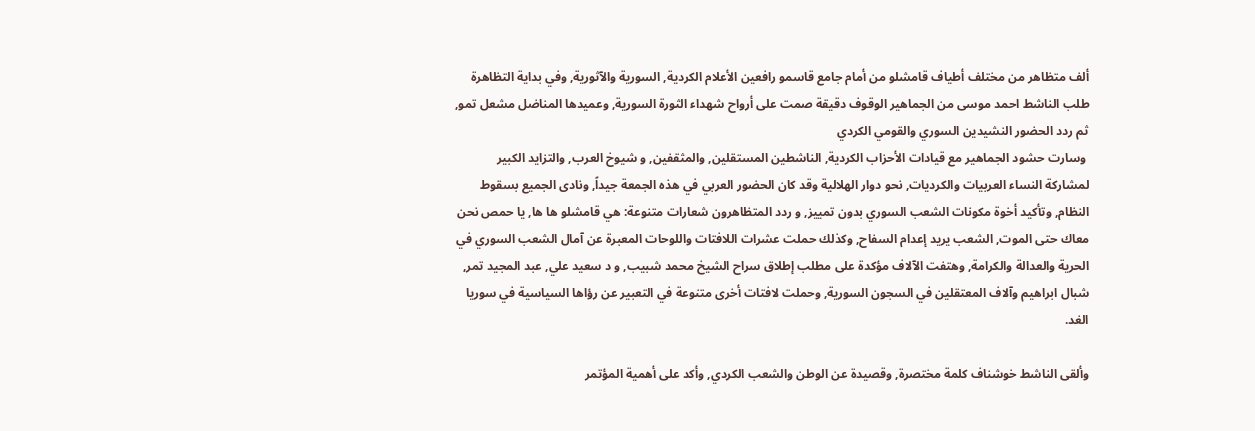ألف متظاهر من مختلف أطياف قامشلو من أمام جامع قاسمو رافعين الأعلام الكردية, السورية والآثورية, وفي بداية التظاهرة طلب الناشط احمد موسى من الجماهير الوقوف دقيقة صمت على أرواح شهداء الثورة السورية, وعميدها المناضل مشعل تمو, ثم ردد الحضور النشيدين السوري والقومي الكردي
 وسارت حشود الجماهير مع قيادات الأحزاب الكردية, الناشطين المستقلين, والمثقفين, و شيوخ العرب, والتزايد الكبير لمشاركة النساء العربيات والكرديات, نحو دوار الهلالية وقد كان الحضور العربي في هذه الجمعة جيداً, ونادى الجميع بسقوط النظام, وتأكيد أخوة مكونات الشعب السوري بدون تمييز, و ردد المتظاهرون شعارات متنوعة: هي قامشلو ها ها, يا حمص نحن معاك حتى الموت, الشعب يريد إعدام السفاح, وكذلك حملت عشرات اللافتات واللوحات المعبرة عن آمال الشعب السوري في الحرية والعدالة والكرامة, وهتفت الآلاف مؤكدة على مطلب إطلاق سراح الشيخ محمد شبيب, و د سعيد علي, عبد المجيد تمر, شبال ابراهيم وآلاف المعتقلين في السجون السورية, وحملت لافتات أخرى متنوعة في التعبير عن رؤاها السياسية في سوريا الغد.

وألقى الناشط خوشناف كلمة مختصرة, وقصيدة عن الوطن والشعب الكردي, وأكد على أهمية المؤتمر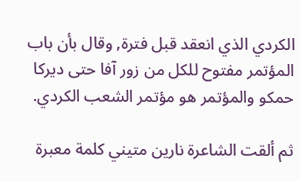الكردي الذي انعقد قبل فترة, وقال بأن باب المؤتمر مفتوح للكل من زور آفا حتى ديركا حمكو والمؤتمر هو مؤتمر الشعب الكردي.

ثم ألقت الشاعرة نارين متيني كلمة معبرة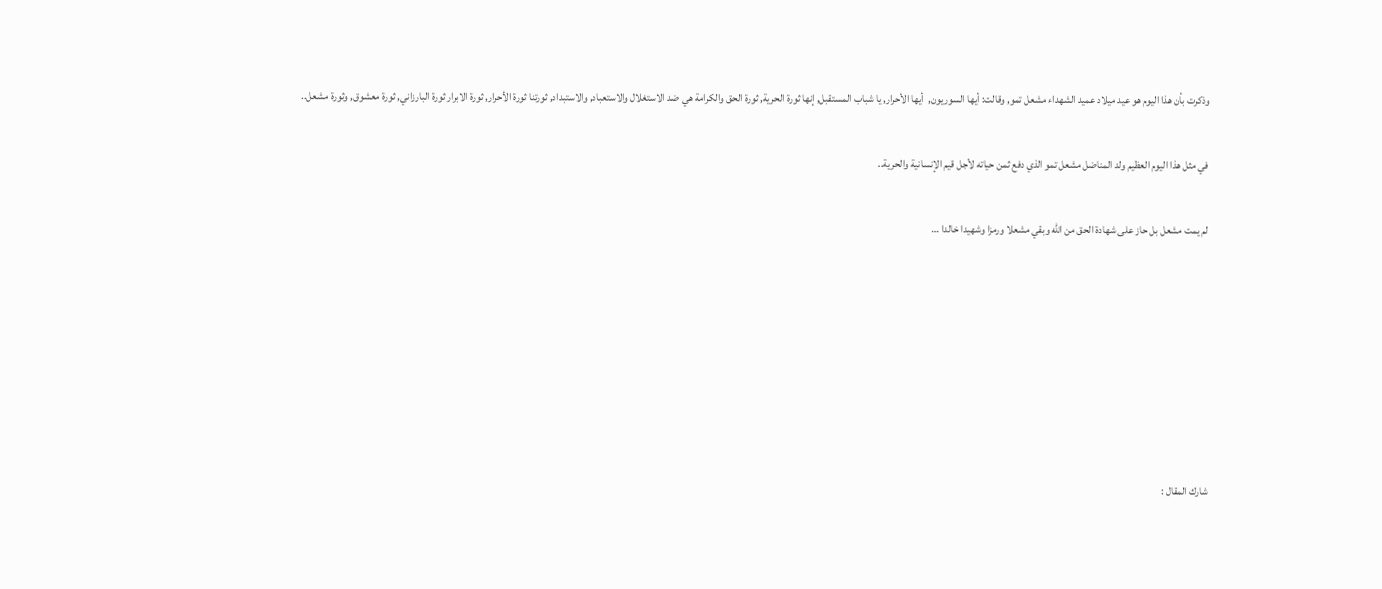وذكرت بأن هذا اليوم هو عيد ميلاد عميد الشهداء مشعل تمو, وقالت: أيها السوريون,  أيها الأحرار, يا شباب المستقبل, إنها ثورة الحرية, ثورة الحق والكرامة هي ضد الاستغلال والاستعباد, والاستبداد, ثورتنا ثورة الأحرار, ثورة الابرار ثورة البارزاني, ثورة معشوق, وثورة مشعل..

في مثل هذا اليوم العظيم ولد المناضل مشعل تمو الذي دفع ثمن حياته لأجل قيم الإنسانية والحرية..

لم يمت مشعل بل حاز على شهادة الحق من الله وبقي مشعلا ورمزا وشهيدا خالدا …







شارك المقال :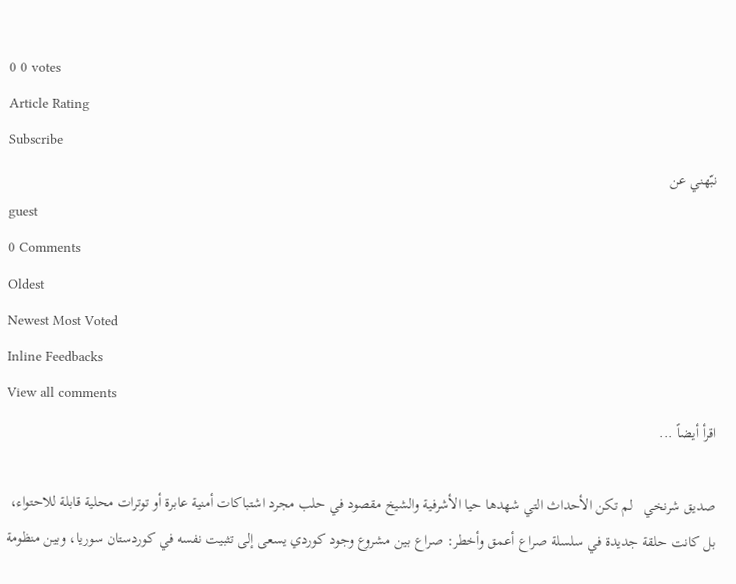0 0 votes
Article Rating
Subscribe
نبّهني عن
guest
0 Comments
Oldest
Newest Most Voted
Inline Feedbacks
View all comments
اقرأ أيضاً ...

صديق شرنخي   لم تكن الأحداث التي شهدها حيا الأشرفية والشيخ مقصود في حلب مجرد اشتباكات أمنية عابرة أو توترات محلية قابلة للاحتواء، بل كانت حلقة جديدة في سلسلة صراع أعمق وأخطر: صراع بين مشروع وجود كوردي يسعى إلى تثبيت نفسه في كوردستان سوريا، وبين منظومة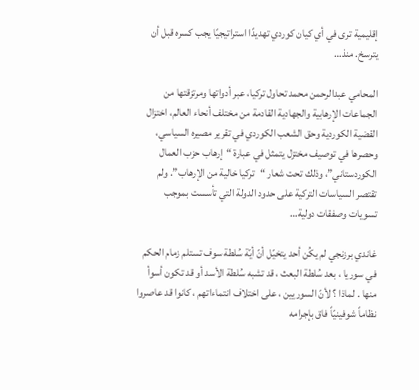إقليمية ترى في أي كيان كوردي تهديدًا استراتيجيًا يجب كسره قبل أن يترسخ. منذ…

المحامي عبدالرحمن محمد تحاول تركيا، عبر أدواتها ومرتزقتها من الجماعات الإرهابية والجهادية القادمة من مختلف أنحاء العالم، اختزال القضية الكوردية وحق الشعب الكوردي في تقرير مصيره السياسي، وحصرها في توصيف مختزل يتمثل في عبارة “إرهاب حزب العمال الكوردستاني”، وذلك تحت شعار “تركيا خالية من الإرهاب”. ولم تقتصر السياسات التركية على حدود الدولة التي تأسست بموجب تسويات وصفقات دولية…

غاندي برزنجي لم يكُن أحد يتخيّل أنّ أيّة سُلطة سوف تستلم زمام الحكم في سوريا ، بعد سُلطة البعث ، قد تشبه سُلطة الأسد أو قد تكون أسوأ منها . لماذا ؟ لأنّ السوريين ، على اختلاف انتماءاتهم ، كانوا قد عاصروا نظاماً شوفينيّاً فاق بإجرامه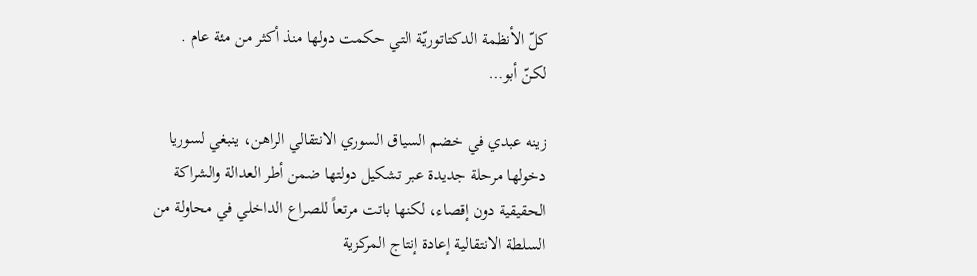كلّ الأنظمة الدكتاتوريّة التي حكمت دولها منذ أكثر من مئة عام . لكنّ أبو…

زينه عبدي في خضم السياق السوري الانتقالي الراهن، ينبغي لسوريا دخولها مرحلة جديدة عبر تشكيل دولتها ضمن أطر العدالة والشراكة الحقيقية دون إقصاء، لكنها باتت مرتعاً للصراع الداخلي في محاولة من السلطة الانتقالية إعادة إنتاج المركزية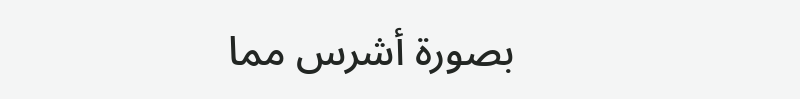بصورة أشرس مما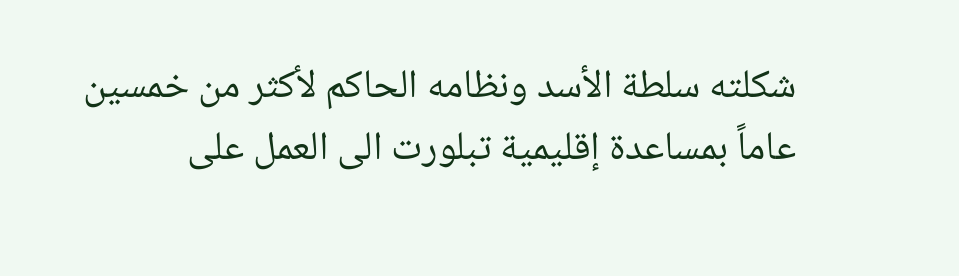شكلته سلطة الأسد ونظامه الحاكم لأكثر من خمسين عاماً بمساعدة إقليمية تبلورت الى العمل على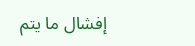إفشال ما يتم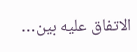الاتفاق عليه بين…